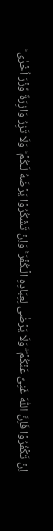اِنۡ تَكۡفُرُوۡا فَاِنَّ اللّٰهَ غَنِىٌّ عَنۡكُمۡ ۖ وَلَا يَرۡضٰى لِعِبَادِهِ الۡـكُفۡرَ ۚ وَاِنۡ تَشۡكُرُوۡا يَرۡضَهُ لَـكُمۡ ؕ وَلَا تَزِرُ وَازِرَةٌ وِّزۡرَ اُخۡرٰى ؕ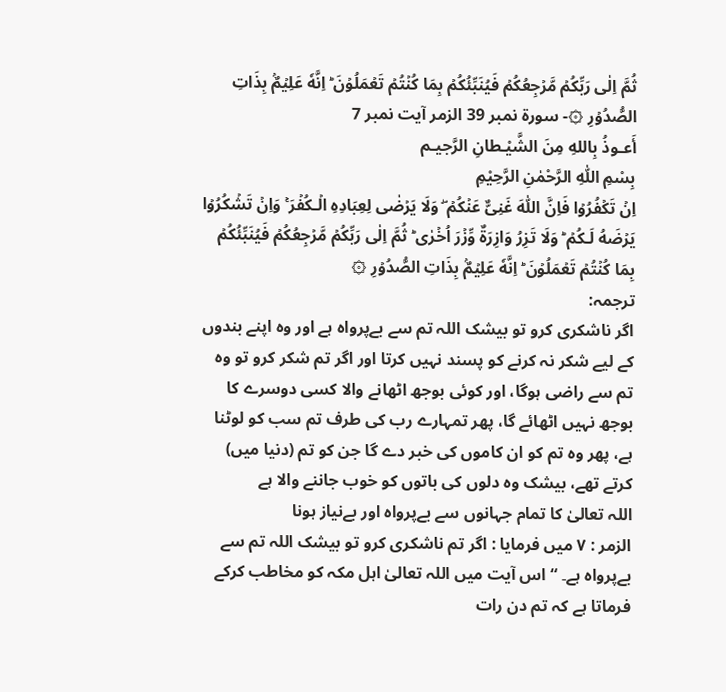ثُمَّ اِلٰى رَبِّكُمۡ مَّرۡجِعُكُمۡ فَيُنَبِّئُكُمۡ بِمَا كُنۡتُمۡ تَعۡمَلُوۡنَ ؕ اِنَّهٗ عَلِيۡمٌۢ بِذَاتِ الصُّدُوۡرِ ۞- سورۃ نمبر 39 الزمر آیت نمبر 7
أَعـوذُ بِاللهِ مِنَ الشَّيْـطانِ الرَّجيـم
بِسْمِ اللّٰهِ الرَّحْمٰنِ الرَّحِيْمِ
اِنۡ تَكۡفُرُوۡا فَاِنَّ اللّٰهَ غَنِىٌّ عَنۡكُمۡ ۖ وَلَا يَرۡضٰى لِعِبَادِهِ الۡـكُفۡرَ ۚ وَاِنۡ تَشۡكُرُوۡا يَرۡضَهُ لَـكُمۡ ؕ وَلَا تَزِرُ وَازِرَةٌ وِّزۡرَ اُخۡرٰى ؕ ثُمَّ اِلٰى رَبِّكُمۡ مَّرۡجِعُكُمۡ فَيُنَبِّئُكُمۡ بِمَا كُنۡتُمۡ تَعۡمَلُوۡنَ ؕ اِنَّهٗ عَلِيۡمٌۢ بِذَاتِ الصُّدُوۡرِ ۞
ترجمہ:
اگر ناشکری کرو تو بیشک اللہ تم سے بےپرواہ ہے اور وہ اپنے بندوں کے لیے شکر نہ کرنے کو پسند نہیں کرتا اور اگر تم شکر کرو تو وہ تم سے راضی ہوگا، اور کوئی بوجھ اٹھانے والا کسی دوسرے کا بوجھ نہیں اٹھائے گا، پھر تمہارے رب کی طرف تم سب کو لوٹنا ہے، پھر وہ تم کو ان کاموں کی خبر دے گا جن کو تم (دنیا میں) کرتے تھے، بیشک وہ دلوں کی باتوں کو خوب جاننے والا ہے
اللہ تعالیٰ کا تمام جہانوں سے بےپرواہ اور بےنیاز ہونا
الزمر : ٧ میں فرمایا : اگر تم ناشکری کرو تو بیشک اللہ تم سے بےپرواہ ہے۔ “ اس آیت میں اللہ تعالیٰ اہل مکہ کو مخاطب کرکے فرماتا ہے کہ تم دن رات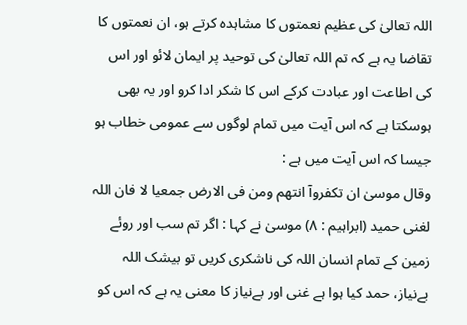اللہ تعالیٰ کی عظیم نعمتوں کا مشاہدہ کرتے ہو، ان نعمتوں کا تقاضا یہ ہے کہ تم اللہ تعالیٰ کی توحید پر ایمان لائو اور اس کی اطاعت اور عبادت کرکے اس کا شکر ادا کرو اور یہ بھی ہوسکتا ہے کہ اس آیت میں تمام لوگوں سے عمومی خطاب ہو جیسا کہ اس آیت میں ہے :
وقال موسیٰ ان تکفروآ انتھم ومن فی الارض جمعیا لا فان اللہ لغنی حمید (ابراہیم : ٨) موسیٰ نے کہا : اگر تم سب اور روئے زمین کے تمام انسان اللہ کی ناشکری کریں تو بیشک اللہ بےنیاز، حمد کیا ہوا ہے غنی اور بےنیاز کا معنی یہ ہے کہ اس کو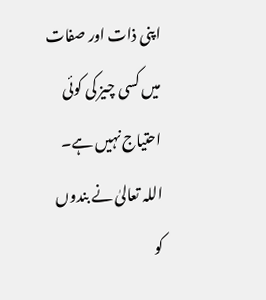اپنی ذات اور صفات میں کسی چیز کی کوئی احتیاج نہیں ہے۔ اللہ تعالیٰ نے بندوں کو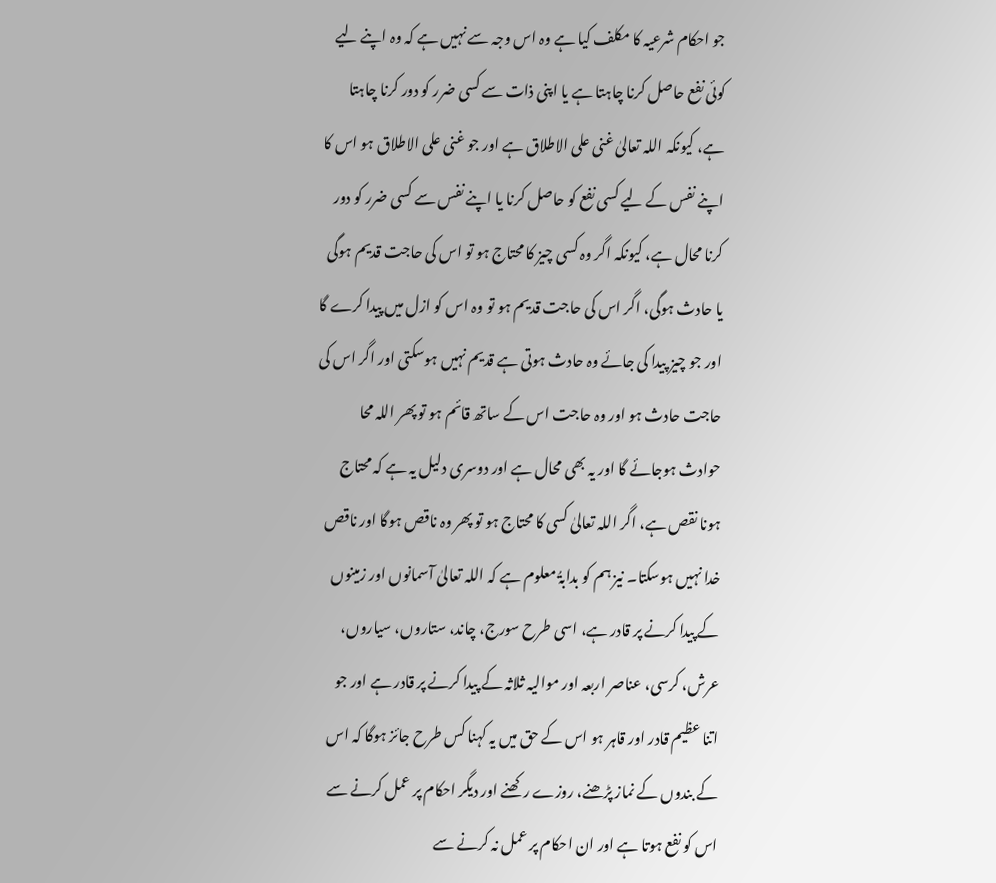جو احکام شرعیہ کا مکلف کیا ہے وہ اس وجہ سے نہیں ہے کہ وہ اپنے لیے کوئی نفع حاصل کرنا چاہتا ہے یا اپنی ذات سے کسی ضرر کو دور کرنا چاہتا ہے، کیونکہ اللہ تعالیٰ غنی علی الاطلاق ہے اور جو غنی علی الاطلاق ہو اس کا اپنے نفس کے لیے کسی نفع کو حاصل کرنا یا اپنے نفس سے کسی ضرر کو دور کرنا محال ہے، کیونکہ اگر وہ کسی چیز کا محتاج ہو تو اس کی حاجت قدیم ہوگی یا حادث ہوگی، اگر اس کی حاجت قدیم ہو تو وہ اس کو ازل میں پیدا کرے گا اور جو چیز پیدا کی جائے وہ حادث ہوتی ہے قدیم نہیں ہوسکتی اور اگر اس کی حاجت حادث ہو اور وہ حاجت اس کے ساتھ قائم ہو تو پھر اللہ محا حوادث ہوجائے گا اور یہ بھی محال ہے اور دوسری دلیل یہ ہے کہ محتاج ہونا نقص ہے، اگر اللہ تعالیٰ کسی کا محتاج ہو تو پھر وہ ناقص ہوگا اور ناقص خدا نہیں ہوسکتا۔ نیز ہم کو بدابۃُ معلوم ہے کہ اللہ تعالیٰ آسمانوں اور زمینوں کے پیدا کرنے پر قادر ہے، اسی طرح سورج، چاند، ستاروں، سیاروں، عرش، کرسی، عناصر اربعہ اور موالیہ ثلاثہ کے پیدا کرنے پر قادر ہے اور جو اتنا عظیم قادر اور قاہر ہو اس کے حق میں یہ کہنا کس طرح جائز ہوگا کہ اس کے بندوں کے نماز پڑھنے، روزے رکھنے اور دیگر احکام پر عمل کرنے سے اس کو نفع ہوتا ہے اور ان احکام پر عمل نہ کرنے سے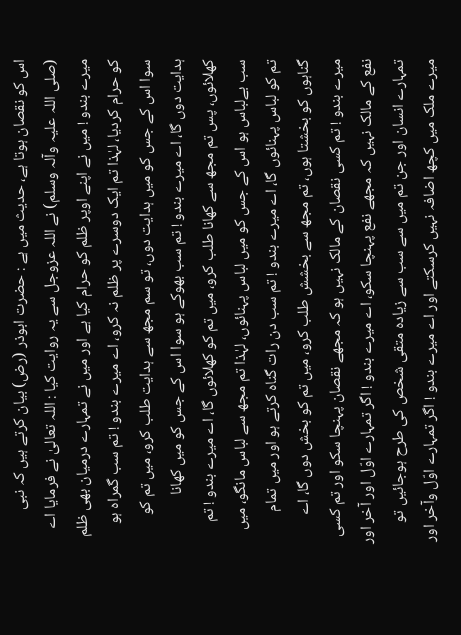اس کو نقصان ہوتا ہے، حدیث میں ہے : حضرت ابوذر (رض) بیان کرتے ہیں کہ نبی (صلی اللہ علیہ وآلہ وسلم) نے اللہ عزوجل سے یہ روایت کیا : اللہ تعالیٰ نے فرمایا اے میرے بندو ! میں نے اپنے اوپر ظلم کو حرام کیا ہے اور میں نے تمہارے درمیان بھی ظلم کو حرام کردیا، لہٰذا تم ایک دوسرے پر ظلم نہ کرو، اے میرے بندو ! تم سب گمراہ ہو سوا اس کے جس کو میں ہدایت دوں، تو سم مجھ سے ہدایت طلب کرو، میں تم کو ہدایت دوں گا، اے میرے بندو ! تم سب بھوکے ہو سوا اس کے جس کو میں کھانا کھلائوں، پس تم مجھ سے کھانا طلب کرو، میں تم کو کھلائوں گا، اے میرے بندو ! تم سب بےلباس ہو اس کے جس کو میں لباس پہنائوں، لہٰذا تم مجھ سے لباس مانگو، میں تم کو لباس پہنائوں گا، اے میرے بندو ! تم سب دن رات گناہ کرتے ہو اور میں تمام گناہوں کو بخشتا ہوں، تم مجھ سے بخشش طلب کرو، میں تم کو بخش دوں گا، اے میرے بندو ! تم کسی نقصان کے مالک نہیں ہو کہ مجھے نقصان پہنچا سکو اور تم کسی نفع کے مالک نہیں کہ مجھے نفع پہنچا سکو، اے میرے بندو ! اگر تمہارے اوّل اور آخر اور تمہارے انسان اور جن تم میں سے سب سے زیادہ متقی شخص کی طرح ہوجائیں تو میرے ملک میں کچھ اضافہ نہیں کرسکتے اور اے میرے بندو ! اگر تمہارے اوّل وآخر اور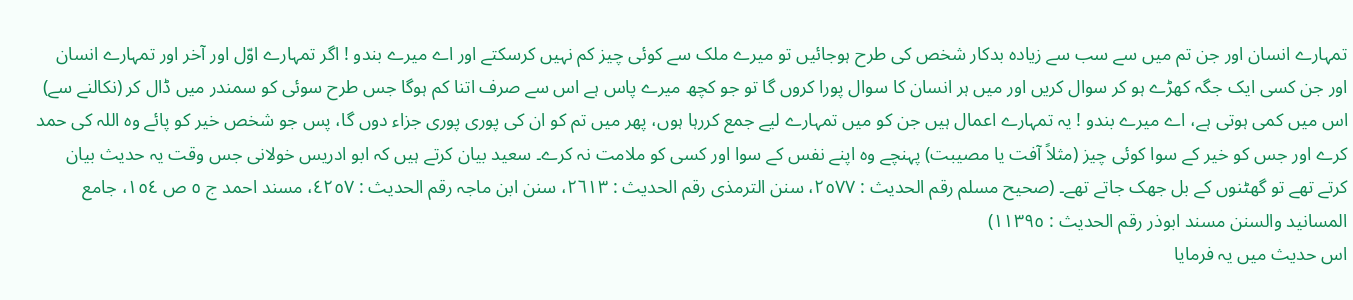تمہارے انسان اور جن تم میں سے سب سے زیادہ بدکار شخص کی طرح ہوجائیں تو میرے ملک سے کوئی چیز کم نہیں کرسکتے اور اے میرے بندو ! اگر تمہارے اوّل اور آخر اور تمہارے انسان اور جن کسی ایک جگہ کھڑے ہو کر سوال کریں اور میں ہر انسان کا سوال پورا کروں گا تو جو کچھ میرے پاس ہے اس سے صرف اتنا کم ہوگا جس طرح سوئی کو سمندر میں ڈال کر (نکالنے سے) اس میں کمی ہوتی ہے، اے میرے بندو ! یہ تمہارے اعمال ہیں جن کو میں تمہارے لیے جمع کررہا ہوں، پھر میں تم کو ان کی پوری پوری جزاء دوں گا، پس جو شخص خیر کو پائے وہ اللہ کی حمد کرے اور جس کو خیر کے سوا کوئی چیز (مثلاً آفت یا مصیبت) پہنچے وہ اپنے نفس کے سوا اور کسی کو ملامت نہ کرے۔ سعید بیان کرتے ہیں کہ ابو ادریس خولانی جس وقت یہ حدیث بیان کرتے تھے تو گھٹنوں کے بل جھک جاتے تھے۔ (صحیح مسلم رقم الحدیث : ٢٥٧٧، سنن الترمذی رقم الحدیث : ٢٦١٣، سنن ابن ماجہ رقم الحدیث : ٤٢٥٧، مسند احمد ج ٥ ص ١٥٤، جامع المسانید والسنن مسند ابوذر رقم الحدیث : ١١٣٩٥)
اس حدیث میں یہ فرمایا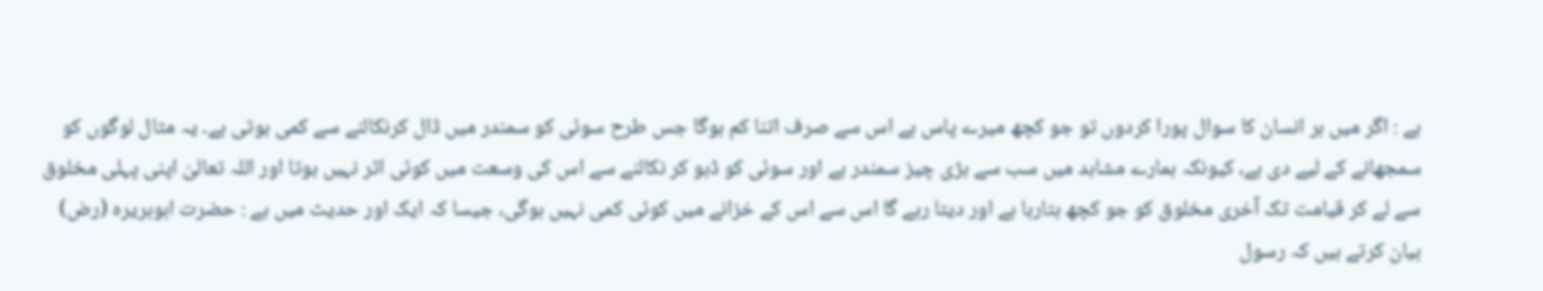ہے : اگر میں ہر انسان کا سوال پورا کردوں تو جو کچھ میرے پاس ہے اس سے صرف اتنا کم ہوگا جس طرح سوئی کو سمندر میں ڈال کرنکالنے سے کمی ہوتی ہے۔ یہ مثال لوگوں کو سمجھانے کے لیے دی ہے، کیونکہ ہمارے مشاہد میں سب سے بڑی چیز سمندر ہے اور سوئی کو ڈبو کر نکالنے سے اس کی وسعت میں کوئی اثر نہیں ہوتا اور اللہ تعالیٰ اپنی پہلی مخلوق سے لے کر قیامت تک آخری مخلوق کو جو کچھ بتارہا ہے اور دیتا رہے گا اس سے اس کے خزانے میں کوئی کمی نہیں ہوگی، جیسا کہ ایک اور حدیث میں ہے : حضرت ابوہریرہ (رض) بیان کرتے ہیں کہ رسول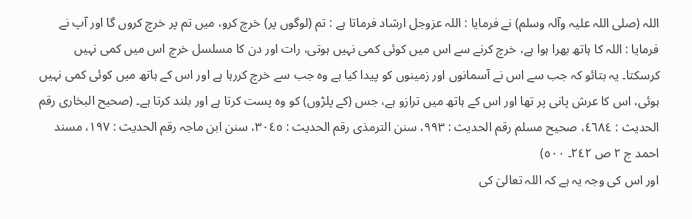اللہ (صلی اللہ علیہ وآلہ وسلم) نے فرمایا : اللہ عزوجل ارشاد فرماتا ہے : تم (لوگوں پر) خرچ کرو، میں تم پر خرچ کروں گا اور آپ نے فرمایا : اللہ کا ہاتھ بھرا ہوا ہے، خرچ کرنے سے اس میں کوئی کمی نہیں ہوتی، رات اور دن کا مسلسل خرچ اس میں کمی نہیں کرسکتا۔ یہ بتائو کہ جب سے اس نے آسمانوں اور زمینوں کو پیدا کیا ہے وہ جب سے خرچ کررہا ہے اور اس کے ہاتھ میں کوئی کمی نہیں ہوئی، اس کا عرش پانی پر تھا اور اس کے ہاتھ میں ترازو ہے، جس (کے پلڑوں) کو وہ پست کرتا ہے اور بلند کرتا ہے۔ (صحیح البخاری رقم الحدیث : ٤٦٨٤، صحیح مسلم رقم الحدیث : ٩٩٣، سنن الترمذی رقم الحدیث : ٣٠٤٥، سنن ابن ماجہ رقم الحدیث : ١٩٧، مسند احمد ج ٢ ص ٢٤٢۔ ٥٠٠)
اور اس کی وجہ یہ ہے کہ اللہ تعالیٰ کی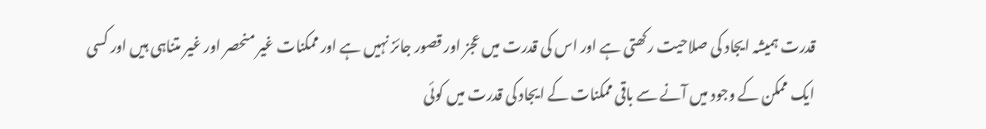قدرت ہمیشہ ایجاد کی صلاحیت رکھتی ہے اور اس کی قدرت میں عجز اور قصور جائز نہیں ہے اور ممکنات غیر منحصر اور غیر متناہی ہیں اور کسی ایک ممکن کے وجود میں آنے سے باقی ممکنات کے ایجاد کی قدرت میں کوئی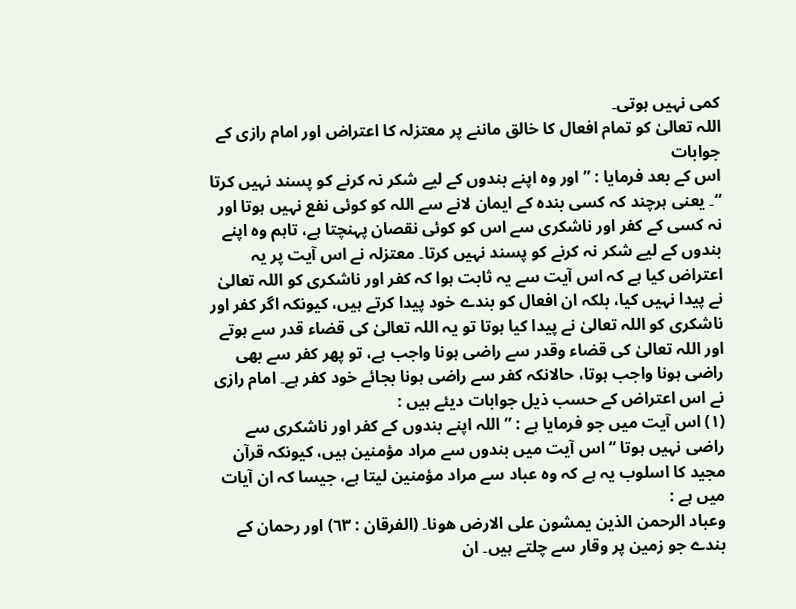کمی نہیں ہوتی۔
اللہ تعالیٰ کو تمام افعال کا خالق ماننے پر معتزلہ کا اعتراض اور امام رازی کے جوابات
اس کے بعد فرمایا : ” اور وہ اپنے بندوں کے لیے شکر نہ کرنے کو پسند نہیں کرتا “۔ یعنی ہرچند کہ کسی بندہ کے ایمان لانے سے اللہ کو کوئی نفع نہیں ہوتا اور نہ کسی کے کفر اور ناشکری سے اس کو کوئی نقصان پہنچتا ہے، تاہم وہ اپنے بندوں کے لیے شکر نہ کرنے کو پسند نہیں کرتا۔ معتزلہ نے اس آیت پر یہ اعتراض کیا ہے کہ اس آیت سے یہ ثابت ہوا کہ کفر اور ناشکری کو اللہ تعالیٰ نے پیدا نہیں کیا، بلکہ ان افعال کو بندے خود پیدا کرتے ہیں، کیونکہ اگر کفر اور ناشکری کو اللہ تعالیٰ نے پیدا کیا ہوتا تو یہ اللہ تعالیٰ کی قضاء قدر سے ہوتے اور اللہ تعالیٰ کی قضاء وقدر سے راضی ہونا واجب ہے، تو پھر کفر سے بھی راضی ہونا واجب ہوتا، حالانکہ کفر سے راضی ہونا بجائے خود کفر ہے۔ امام رازی نے اس اعتراض کے حسب ذیل جوابات دیئے ہیں :
(١) اس آیت میں جو فرمایا ہے : ” اللہ اپنے بندوں کے کفر اور ناشکری سے راضی نہیں ہوتا “ اس آیت میں بندوں سے مراد مؤمنین ہیں، کیونکہ قرآن مجید کا اسلوب یہ ہے کہ وہ عباد سے مراد مؤمنین لیتا ہے، جیسا کہ ان آیات میں ہے :
وعباد الرحمن الذین یمشون علی الارض ھونا۔ (الفرقان : ٦٣) اور رحمان کے بندے جو زمین پر وقار سے چلتے ہیں۔ ان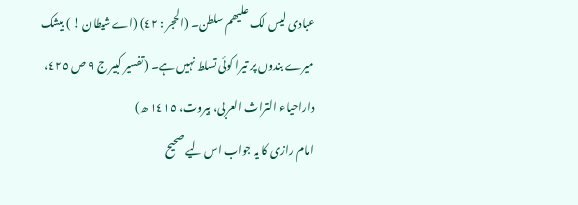عبادی لیس لک علیھم سلطن۔ (الحجر : ٤٢) (اے شیطان ! ) بیشک میرے بندوں پر تیرا کوئی تسلط نہیں ہے۔ (تفسیر کبیر ج ٩ ص ٤٢٥، داراحیاء التراث العربی، بیروت، ١٤١٥ ھ)
امام رازی کا یہ جواب اس لیے صحیح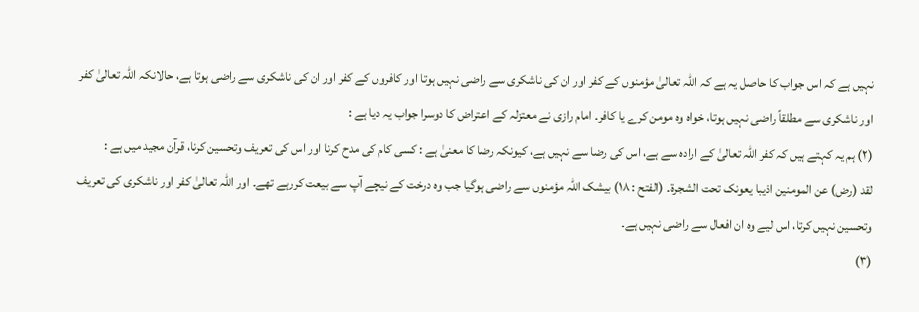نہیں ہے کہ اس جواب کا حاصل یہ ہے کہ اللہ تعالیٰ مؤمنوں کے کفر اور ان کی ناشکری سے راضی نہیں ہوتا اور کافروں کے کفر اور ان کی ناشکری سے راضی ہوتا ہے، حالانکہ اللہ تعالیٰ کفر اور ناشکری سے مطلقاً راضی نہیں ہوتا، خواہ وہ مومن کرے یا کافر۔ امام رازی نے معتزلہ کے اعتراض کا دوسرا جواب یہ دیا ہے :
(٢) ہم یہ کہتے ہیں کہ کفر اللہ تعالیٰ کے ارادہ سے ہے، اس کی رضا سے نہیں ہے، کیونکہ رضا کا معنیٰ ہے : کسی کام کی مدح کرنا اور اس کی تعریف وتحسین کرنا، قرآن مجید میں ہے :
لقد (رض) عن المومنین اذیبا یعونک تحت الشجرۃ۔ (الفتح : ١٨) بیشک اللہ مؤمنوں سے راضی ہوگیا جب وہ درخت کے نیچے آپ سے بیعت کررہے تھے۔ اور اللہ تعالیٰ کفر اور ناشکری کی تعریف وتحسین نہیں کرتا، اس لیے وہ ان افعال سے راضی نہیں ہے۔
(٣)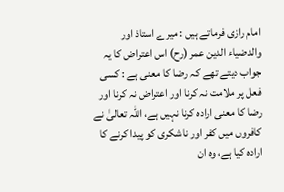امام رازی فرماتے ہیں : میرے استاذ اور والدضیاء الدین عمر (رح) اس اعتراض کا یہ جواب دیتے تھے کہ رضا کا معنی ہے : کسی فعل پر ملامت نہ کرنا اور اعتراض نہ کرنا اور رضا کا معنی ارادہ کرنا نہیں ہے، اللہ تعالیٰ نے کافروں میں کفر اور ناشکری کو پیدا کرنے کا ارادہ کیا ہے، وہ ان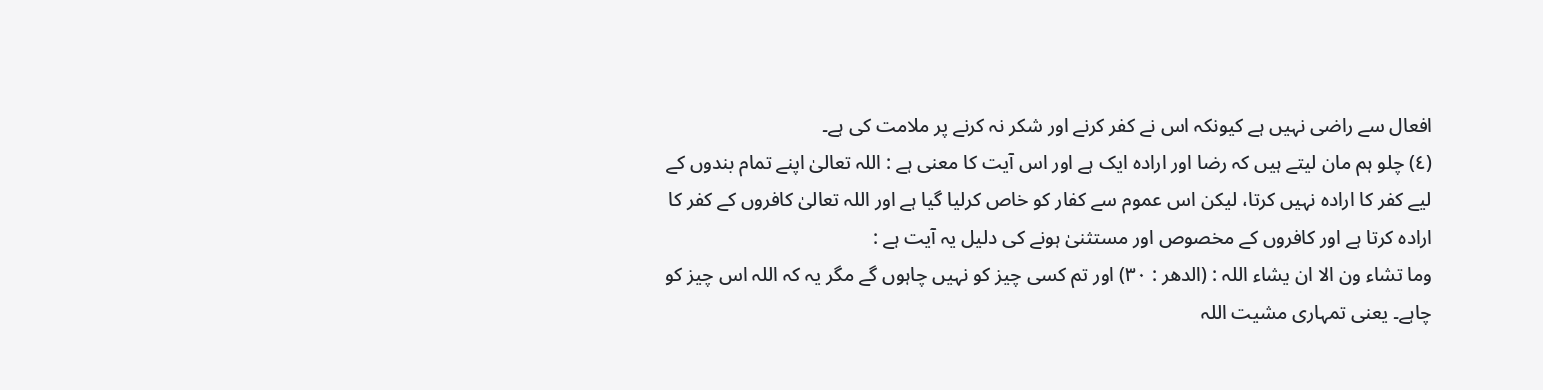افعال سے راضی نہیں ہے کیونکہ اس نے کفر کرنے اور شکر نہ کرنے پر ملامت کی ہے۔
(٤) چلو ہم مان لیتے ہیں کہ رضا اور ارادہ ایک ہے اور اس آیت کا معنی ہے : اللہ تعالیٰ اپنے تمام بندوں کے لیے کفر کا ارادہ نہیں کرتا، لیکن اس عموم سے کفار کو خاص کرلیا گیا ہے اور اللہ تعالیٰ کافروں کے کفر کا ارادہ کرتا ہے اور کافروں کے مخصوص اور مستثنیٰ ہونے کی دلیل یہ آیت ہے :
وما تشاء ون الا ان یشاء اللہ : (الدھر : ٣٠) اور تم کسی چیز کو نہیں چاہوں گے مگر یہ کہ اللہ اس چیز کو چاہے۔ یعنی تمہاری مشیت اللہ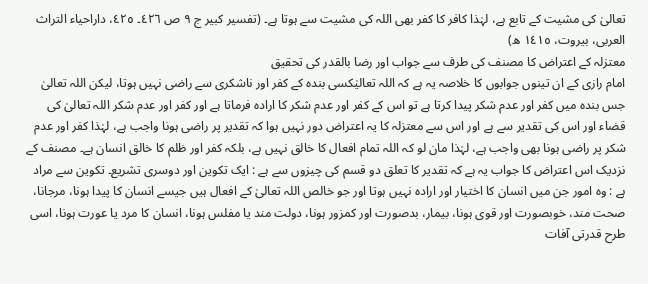تعالیٰ کی مشیت کے تابع ہے، لہٰذا کافر کا کفر بھی اللہ کی مشیت سے ہوتا ہے۔ (تفسیر کبیر ج ٩ ص ٤٢٦۔ ٤٢٥، داراحیاء التراث العربی، بیروت، ١٤١٥ ھ)
معتزلہ کے اعتراض کا مصنف کی طرف سے جواب اور رضا بالقدر کی تحقیق
امام رازی کے ان تینوں جوابوں کا خلاصہ یہ ہے کہ اللہ تعالیٰکسی بندہ کے کفر اور ناشکری سے راضی نہیں ہوتا، لیکن اللہ تعالیٰ جس بندہ میں کفر اور عدم شکر پیدا کرتا ہے تو اس کے کفر اور عدم شکر کا ارادہ فرماتا ہے اور کفر اور عدم شکر اللہ تعالیٰ کی قضاء اور اس کی تقدیر سے ہے اور اس سے معتزلہ کا یہ اعتراض دور نہیں ہوا کہ تقدیر پر راضی ہونا واجب ہے، لہٰذا کفر اور عدم شکر پر راضی ہونا بھی واجب ہے، لہٰذا مان لو کہ اللہ تمام افعال کا خالق نہیں ہے، بلکہ کفر اور ظلم کا خالق انسان ہے۔ مصنف کے نزدیک اس اعتراض کا جواب یہ ہے کہ تقدیر کا تعلق دو قسم کی چیزوں سے ہے : ایک تکوین اور دوسری تشریع۔ تکوین سے مراد ہے : وہ امور جن میں انسان کا اختیار اور ارادہ نہیں ہوتا اور جو خالص اللہ تعالیٰ کے افعال ہیں جیسے انسان کا پیدا ہونا، مرجانا، صحت مند، خوبصورت اور قوی ہونا، بیمار، بدصورت اور کمزور ہونا، دولت مند یا مفلس ہونا، انسان کا مرد یا عورت ہونا، اسی طرح قدرتی آفات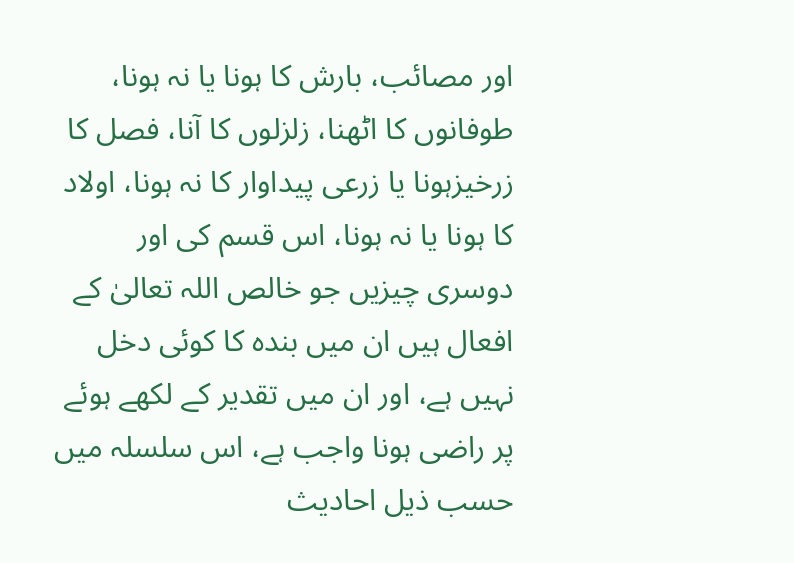اور مصائب، بارش کا ہونا یا نہ ہونا، طوفانوں کا اٹھنا، زلزلوں کا آنا، فصل کا زرخیزہونا یا زرعی پیداوار کا نہ ہونا، اولاد کا ہونا یا نہ ہونا، اس قسم کی اور دوسری چیزیں جو خالص اللہ تعالیٰ کے افعال ہیں ان میں بندہ کا کوئی دخل نہیں ہے، اور ان میں تقدیر کے لکھے ہوئے پر راضی ہونا واجب ہے، اس سلسلہ میں حسب ذیل احادیث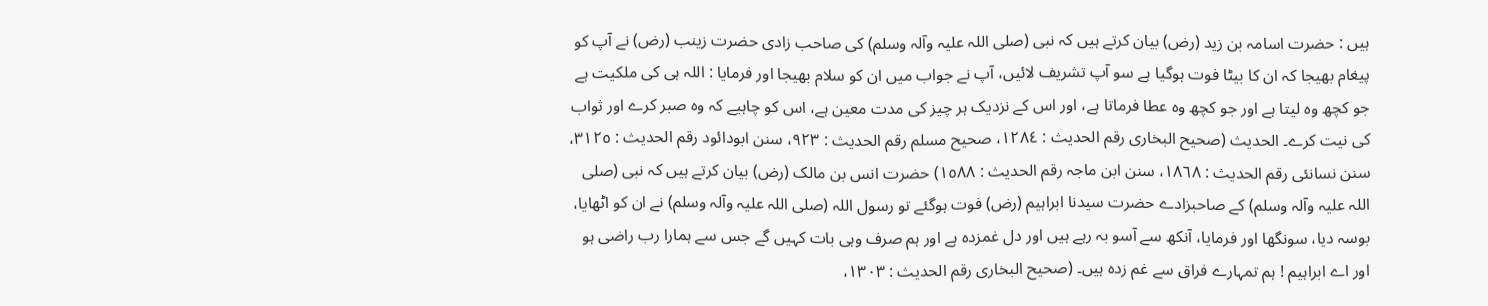ہیں : حضرت اسامہ بن زید (رض) بیان کرتے ہیں کہ نبی (صلی اللہ علیہ وآلہ وسلم) کی صاحب زادی حضرت زینب (رض) نے آپ کو پیغام بھیجا کہ ان کا بیٹا فوت ہوگیا ہے سو آپ تشریف لائیں، آپ نے جواب میں ان کو سلام بھیجا اور فرمایا : اللہ ہی کی ملکیت ہے جو کچھ وہ لیتا ہے اور جو کچھ وہ عطا فرماتا ہے، اور اس کے نزدیک ہر چیز کی مدت معین ہے، اس کو چاہیے کہ وہ صبر کرے اور ثواب کی نیت کرے۔ الحدیث (صحیح البخاری رقم الحدیث : ١٢٨٤، صحیح مسلم رقم الحدیث : ٩٢٣، سنن ابودائود رقم الحدیث : ٣١٢٥، سنن نسانئی رقم الحدیث : ١٨٦٨، سنن ابن ماجہ رقم الحدیث : ١٥٨٨) حضرت انس بن مالک (رض) بیان کرتے ہیں کہ نبی (صلی اللہ علیہ وآلہ وسلم) کے صاحبزادے حضرت سیدنا ابراہیم (رض) فوت ہوگئے تو رسول اللہ (صلی اللہ علیہ وآلہ وسلم) نے ان کو اٹھایا، بوسہ دیا، سونگھا اور فرمایا، آنکھ سے آسو بہ رہے ہیں اور دل غمزدہ ہے اور ہم صرف وہی بات کہیں گے جس سے ہمارا رب راضی ہو اور اے ابراہیم ! ہم تمہارے فراق سے غم زدہ ہیں۔ (صحیح البخاری رقم الحدیث : ١٣٠٣،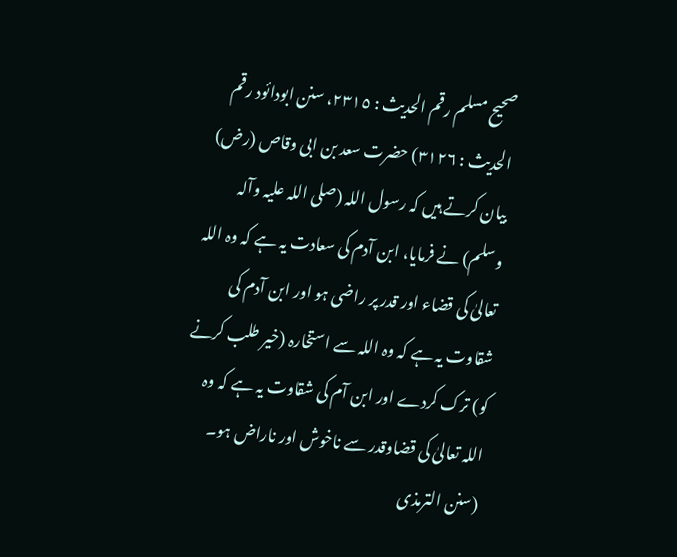صحیح مسلم رقم الحدیث : ٢٣١٥، سنن ابودائود رقم الحدیث : ٣١٢٦) حضرت سعد بن ابی وقاص (رض) بیان کرتے ہیں کہ رسول اللہ (صلی اللہ علیہ وآلہ وسلم) نے فرمایا، ابن آدم کی سعادت یہ ہے کہ وہ اللہ تعالیٰ کی قضاء اور قدر پر راضی ہو اور ابن آدم کی شقاوت یہ ہے کہ وہ اللہ سے استخارہ (خیر طلب کرنے کو) ترک کردے اور ابن آم کی شقاوت یہ ہے کہ وہ اللہ تعالیٰ کی قضاوقدر سے ناخوش اور ناراض ہو۔ (سنن الترمذی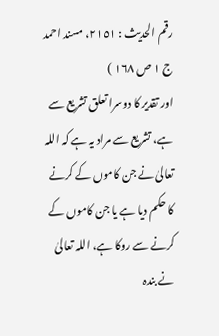رقم الحدیث : ٢١٥١، مسند احمد ج ١ ص ١٦٨ )
اور تقدیر کا دوسرا تعلق تشریع سے ہے، تشریع سے مراد یہ ہے کہ اللہ تعالیٰ نے جن کاموں کے کرنے کا حکم دیا ہے یا جن کاموں کے کرنے سے روکا ہے، اللہ تعالیٰ نے بندہ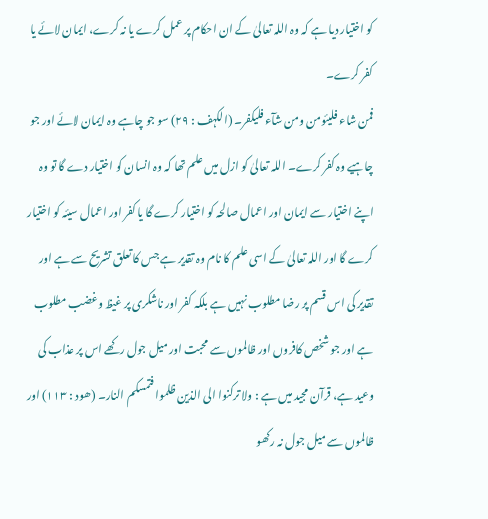کو اختیار دیا ہے کہ وہ اللہ تعالیٰ کے ان احکام پر عمل کرے یا نہ کرے، ایمان لائے یا کفر کرے۔
فمن شاء فلیئومن ومن شآء فلیکفر۔ (الکہف : ٢٩) سو جو چاہے وہ ایمان لائے اور جو چاہیے وہ کفر کرے۔ اللہ تعالیٰ کو ازل میں علم تھا کہ وہ انسان کو اختیار دے گا تو وہ اپنے اختیار سے ایمان اور اعمال صالحہ کو اختیار کرے گا یا کفر اور اعمال سیئہ کو اختیار کرے گا اور اللہ تعالیٰ کے اسی علم کا نام وہ تقدیر ہے جس کا تعلق تشریح سے ہے اور تقدیر کی اس قسم پر رضا مطلوب نہیں ہے بلکہ کفر اور ناشکری پر غیظ وغضب مطلوب ہے اور جو شخص کافروں اور ظالموں سے محبت اور میل جول رکھے اس پر عذاب کی وعید ہے، قرآن مجید میں ہے : ولا ترکنوا الی الذین ظلموا فتمسکم النار۔ (ھود : ١١٣) اور ظالموں سے میل جول نہ رکھو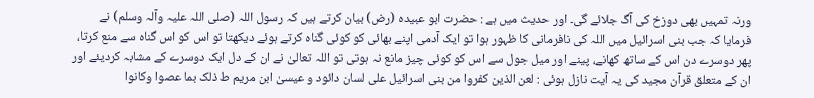ورنہ تمہیں بھی دوزخ کی آگ جلائے گی۔ اور حدیث میں ہے : حضرت ابو عبیدہ (رض) بیان کرتے ہیں کہ رسول اللہ (صلی اللہ علیہ وآلہ وسلم) نے فرمایا کہ جب بنی اسرائیل میں اللہ کی نافرمانی کا ظہور ہوا تو ایک آدمی اپنے بھائی کو کوئی گناہ کرتے ہوئے دیکھتا تو اس کو اس گناہ سے منع کرتا، پھر دوسرے دن اس کے ساتھ کھانے، پینے اور میل جول سے اس کو کوئی چیز مانع نہ ہوتی تو اللہ تعالیٰ نے ان کے دل ایک دوسرے کے مشابہ کردیئے اور ان کے متعلق قرآن مجید کی یہ آیت نازل ہوئی : لعن الذین کفروا من بنی اسرائیل علی لسان دائود و عیسیٰ ابن مریم ط ذلک بما عصوا وکانوا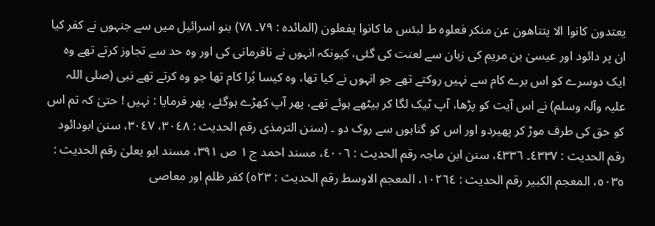یعتدون کانوا الا یتناھون عن منکر فعلوہ ط لبئس ما کانوا یفعلون (المائدہ : ٧٩۔ ٧٨) بنو اسرائیل میں سے جنہوں نے کفر کیا ان پر دائود اور عیسیٰ بن مریم کی زبان سے لعنت کی گئی، کیونکہ انہوں نے نافرمانی کی اور وہ حد سے تجاوز کرتے تھے وہ ایک دوسرے کو اس برے کام سے نہیں روکتے تھے جو انہوں نے کیا تھا، وہ کیسا بُرا کام تھا جو وہ کرتے تھے نبی (صلی اللہ علیہ وآلہ وسلم) نے اس آیت کو پڑھا، آپ ٹیک لگا کر بیٹھے ہوئے تھے، پھر آپ کھڑے ہوگئے، پھر فرمایا : نہیں ! حتیٰ کہ تم اس کو حق کی طرف موڑ کر پھیردو اور اس کو گناہوں سے روک دو ۔ (سنن الترمذی رقم الحدیث : ٣٠٤٨، ٣٠٤٧، سنن ابودائود رقم الحدیث : ٤٣٣٧۔ ٤٣٣٦، سنن ابن ماجہ رقم الحدیث : ٤٠٠٦، مسند احمد ج ١ ص ٣٩١، مسند ابو یعلیٰ رقم الحدیث : ٥٠٣٥، المعجم الکبیر رقم الحدیث : ١٠٢٦٤، المعجم الاوسط رقم الحدیث : ٥٢٣) کفر ظلم اور معاصی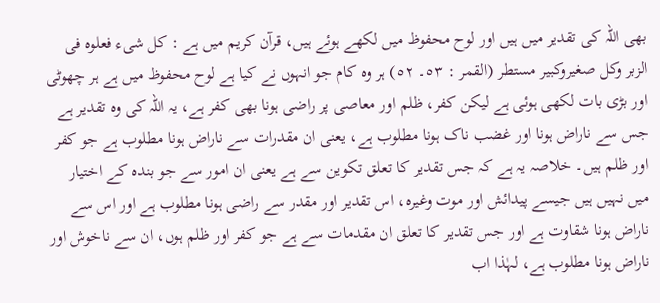بھی اللہ کی تقدیر میں ہیں اور لوح محفوظ میں لکھے ہوئے ہیں، قرآن کریم میں ہے : کل شیء فعلوہ فی الزبر وکل صغیروکبیر مستطر (القمر : ٥٣۔ ٥٢) ہر وہ کام جو انہوں نے کیا ہے لوح محفوظ میں ہے ہر چھوٹی اور بڑی بات لکھی ہوئی ہے لیکن کفر، ظلم اور معاصی پر راضی ہونا بھی کفر ہے، یہ اللہ کی وہ تقدیر ہے جس سے ناراض ہونا اور غضب ناک ہونا مطلوب ہے، یعنی ان مقدرات سے ناراض ہونا مطلوب ہے جو کفر اور ظلم ہیں۔ خلاصہ یہ ہے کہ جس تقدیر کا تعلق تکوین سے ہے یعنی ان امور سے جو بندہ کے اختیار میں نہیں ہیں جیسے پیدائش اور موت وغیرہ، اس تقدیر اور مقدر سے راضی ہونا مطلوب ہے اور اس سے ناراض ہونا شقاوت ہے اور جس تقدیر کا تعلق ان مقدمات سے ہے جو کفر اور ظلم ہوں، ان سے ناخوش اور ناراض ہونا مطلوب ہے، لہٰذا اب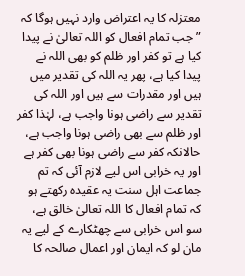معتزلہ کا یہ اعتراض وارد نہیں ہوگا کہ ” جب تمام افعال کو اللہ تعالیٰ نے پیدا کیا ہے تو کفر اور ظلم کو بھی اللہ نے پیدا کیا ہے، پھر یہ اللہ کی تقدیر میں ہیں اور مقدرات سے ہیں اور اللہ کی تقدیر سے راضی ہونا واجب ہے، لہٰذا کفر اور ظلم سے بھی راضی ہونا واجب ہے، حالانکہ کفر سے راضی ہونا بھی کفر ہے اور یہ خرابی اس لیے لازم آئی کہ تم جماعت اہل سنت یہ عقیدہ رکھتے ہو کہ تمام افعال کا اللہ تعالیٰ خالق ہے، سو اس خرابی سے چھٹکارے کے لیے یہ مان لو کہ ایمان اور اعمال صالحہ کا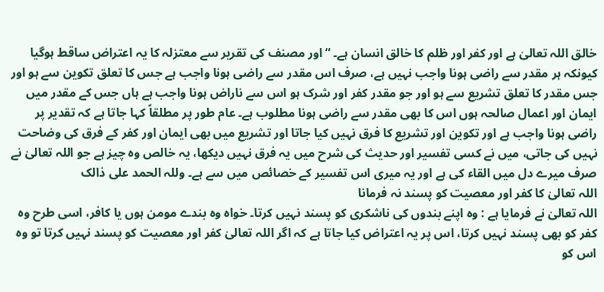خالق اللہ تعالیٰ ہے اور کفر اور ظلم کا خالق انسان ہے۔ “ اور مصنف کی تقریر سے معتزلہ کا یہ اعتراض ساقط ہوگیا کیونکہ ہر مقدر سے راضی ہونا واجب نہیں ہے، صرف اس مقدر سے راضی ہونا واجب ہے جس کا تعلق تکوین سے ہو اور جس مقدر کا تعلق تشریع سے ہو اور جو مقدر کفر اور شرک ہو اس سے ناراض ہونا واجب ہے ہاں جس کے مقدر میں ایمان اور اعمال صالحہ ہوں اس کا بھی مقدر سے راضی ہونا مطلوب ہے۔ عام طور پر مطلقاً کہا جاتا ہے کہ تقدیر پر راضی ہونا واجب ہے اور تکوین اور تشریع کا فرق نہیں کیا جاتا اور تشریع میں بھی ایمان اور کفر کے فرق کی وضاحت نہیں کی جاتی، میں نے کسی تفسیر اور حدیث کی شرح میں یہ فرق نہیں دیکھا، یہ خالص وہ چیز ہے جو اللہ تعالیٰ نے صرف میرے دل میں القاء کی ہے اور یہ میری اس تفسیر کے خصائص میں سے ہے۔ وللہ الحمد علی ذالک
اللہ تعالیٰ کا کفر اور معصیت کو پسند نہ فرمانا
اللہ تعالیٰ نے فرمایا ہے : وہ اپنے بندوں کی ناشکری کو پسند نہیں کرتا۔ خواہ وہ بندے مومن ہوں یا کافر، اسی طرح وہ کفر کو بھی پسند نہیں کرتا، اس پر یہ اعتراض کیا جاتا ہے کہ اگر اللہ تعالیٰ کفر اور معصیت کو پسند نہیں کرتا تو وہ اس کو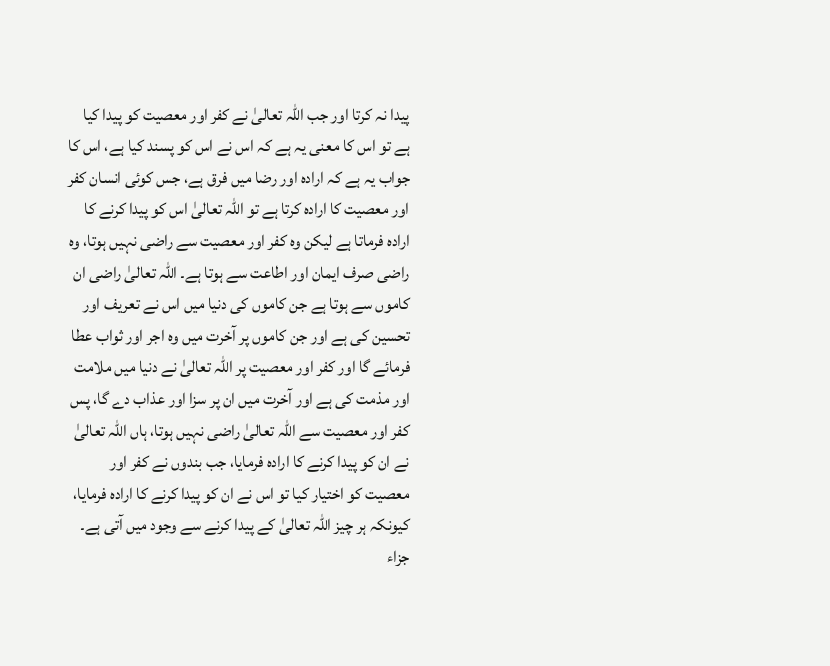پیدا نہ کرتا اور جب اللہ تعالیٰ نے کفر اور معصیت کو پیدا کیا ہے تو اس کا معنی یہ ہے کہ اس نے اس کو پسند کیا ہے، اس کا جواب یہ ہے کہ ارادہ اور رضا میں فرق ہے، جس کوئی انسان کفر اور معصیت کا ارادہ کرتا ہے تو اللہ تعالیٰ اس کو پیدا کرنے کا ارادہ فرماتا ہے لیکن وہ کفر اور معصیت سے راضی نہیں ہوتا، وہ راضی صرف ایمان اور اطاعت سے ہوتا ہے۔ اللہ تعالیٰ راضی ان کاموں سے ہوتا ہے جن کاموں کی دنیا میں اس نے تعریف اور تحسین کی ہے اور جن کاموں پر آخرت میں وہ اجر اور ثواب عطا فرمائے گا اور کفر اور معصیت پر اللہ تعالیٰ نے دنیا میں ملامت اور مذمت کی ہے اور آخرت میں ان پر سزا اور عذاب دے گا، پس کفر اور معصیت سے اللہ تعالیٰ راضی نہیں ہوتا، ہاں اللہ تعالیٰ نے ان کو پیدا کرنے کا ارادہ فرمایا، جب بندوں نے کفر اور معصیت کو اختیار کیا تو اس نے ان کو پیدا کرنے کا ارادہ فرمایا، کیونکہ ہر چیز اللہ تعالیٰ کے پیدا کرنے سے وجود میں آتی ہے۔
جزاء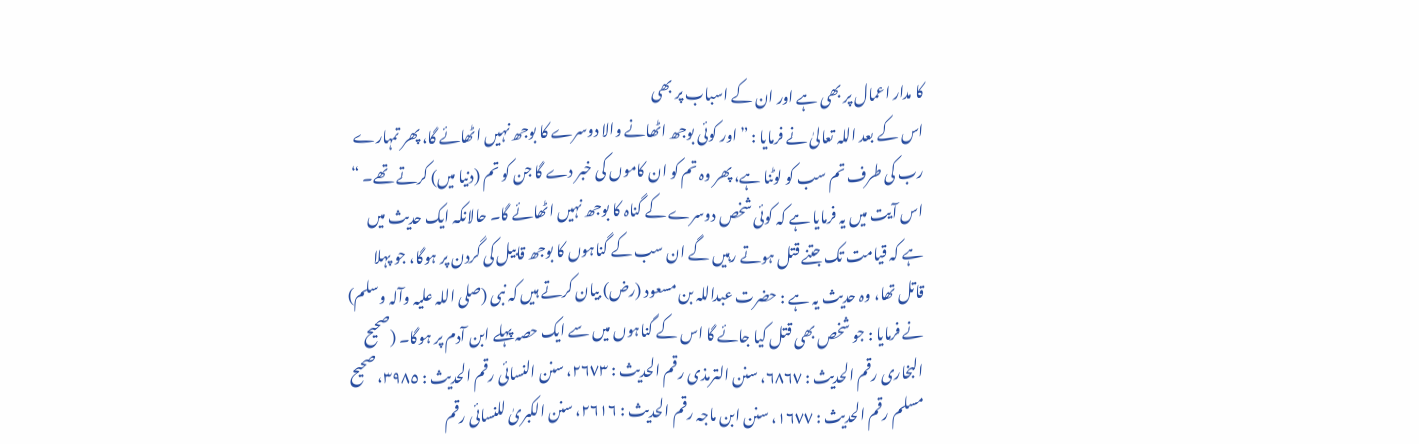کا مدار اعمال پر بھی ہے اور ان کے اسباب پر بھی
اس کے بعد اللہ تعالیٰ نے فرمایا : ” اور کوئی بوجھ اٹھانے والا دوسرے کا بوجھ نہیں اٹھائے گا، پھر تمہارے رب کی طرف تم سب کو لوٹنا ہے، پھر وہ تم کو ان کاموں کی خبر دے گا جن کو تم (دنیا میں) کرتے تھے۔ “ اس آیت میں یہ فرمایا ہے کہ کوئی شخص دوسرے کے گناہ کا بوجھ نہیں اٹھائے گا۔ حالانکہ ایک حدیث میں ہے کہ قیامت تک جتنے قتل ہوتے رہیں گے ان سب کے گناہوں کا بوجھ قابیل کی گردن پر ہوگا، جو پہلا قاتل تھا، وہ حدیث یہ ہے : حضرت عبداللہ بن مسعود (رض) بیان کرتے ہیں کہ نبی (صلی اللہ علیہ وآلہ وسلم) نے فرمایا : جو شخص بھی قتل کیا جائے گا اس کے گناہوں میں سے ایک حصہ پہلے ابن آدم پر ہوگا۔ (صحیح البخاری رقم الحدیث : ٦٨٦٧، سنن الترمذی رقم الحدیث : ٢٦٧٣، سنن النسائی رقم الحدیث : ٣٩٨٥، صحیح مسلم رقم الحدیث : ١٦٧٧، سنن ابن ماجہ رقم الحدیث : ٢٦١٦، سنن الکبریٰ للنسائی رقم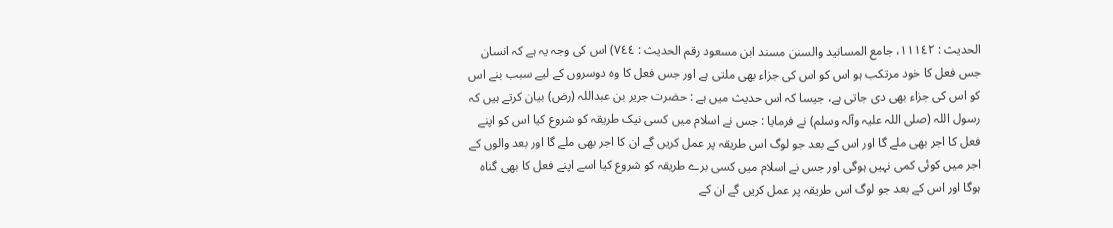الحدیث : ١١١٤٢، جامع المسانید والسنن مسند ابن مسعود رقم الحدیث : ٧٤٤) اس کی وجہ یہ ہے کہ انسان جس فعل کا خود مرتکب ہو اس کو اس کی جزاء بھی ملتی ہے اور جس فعل کا وہ دوسروں کے لیے سبب بنے اس کو اس کی جزاء بھی دی جاتی ہے، جیسا کہ اس حدیث میں ہے : حضرت جریر بن عبداللہ (رض) بیان کرتے ہیں کہ رسول اللہ (صلی اللہ علیہ وآلہ وسلم) نے فرمایا : جس نے اسلام میں کسی نیک طریقہ کو شروع کیا اس کو اپنے فعل کا اجر بھی ملے گا اور اس کے بعد جو لوگ اس طریقہ پر عمل کریں گے ان کا اجر بھی ملے گا اور بعد والوں کے اجر میں کوئی کمی نہیں ہوگی اور جس نے اسلام میں کسی برے طریقہ کو شروع کیا اسے اپنے فعل کا بھی گناہ ہوگا اور اس کے بعد جو لوگ اس طریقہ پر عمل کریں گے ان کے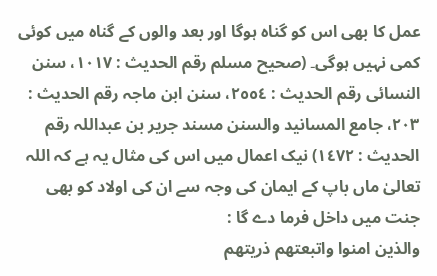عمل کا بھی اس کو گناہ ہوگا اور بعد والوں کے گناہ میں کوئی کمی نہیں ہوگی۔ (صحیح مسلم رقم الحدیث : ١٠١٧، سنن النسائی رقم الحدیث : ٢٥٥٤، سنن ابن ماجہ رقم الحدیث : ٢٠٣، جامع المسانید والسنن مسند جریر بن عبداللہ رقم الحدیث : ١٤٧٢) نیک اعمال میں اس کی مثال یہ ہے کہ اللہ تعالیٰ ماں باپ کے ایمان کی وجہ سے ان کی اولاد کو بھی جنت میں داخل فرما دے گا :
والذین امنوا واتبعتھم ذریتھم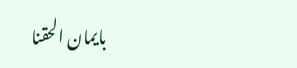بایمان الحقنا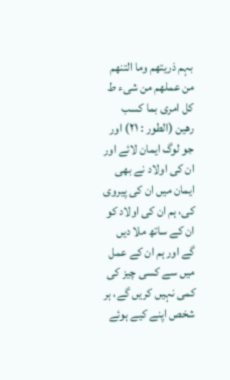بہم ذریتھم وما التنھم من عملھم من شیء ط کل امری بما کسب رھین (الطور : ٢١) اور جو لوگ ایمان لائے اور ان کی اولاد نے بھی ایمان میں ان کی پیروی کی، ہم ان کی اولاد کو ان کے ساتھ ملا دیں گے اور ہم ان کے عمل میں سے کسی چیز کی کمی نہیں کریں گے، ہر شخص اپنے کیے ہوئے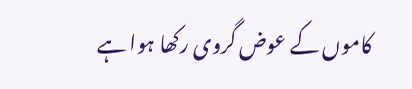کاموں کے عوض گروی رکھا ہوا ہے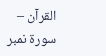القرآن – سورۃ نمبر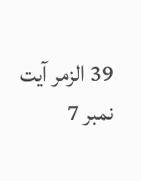39 الزمر آیت نمبر 7